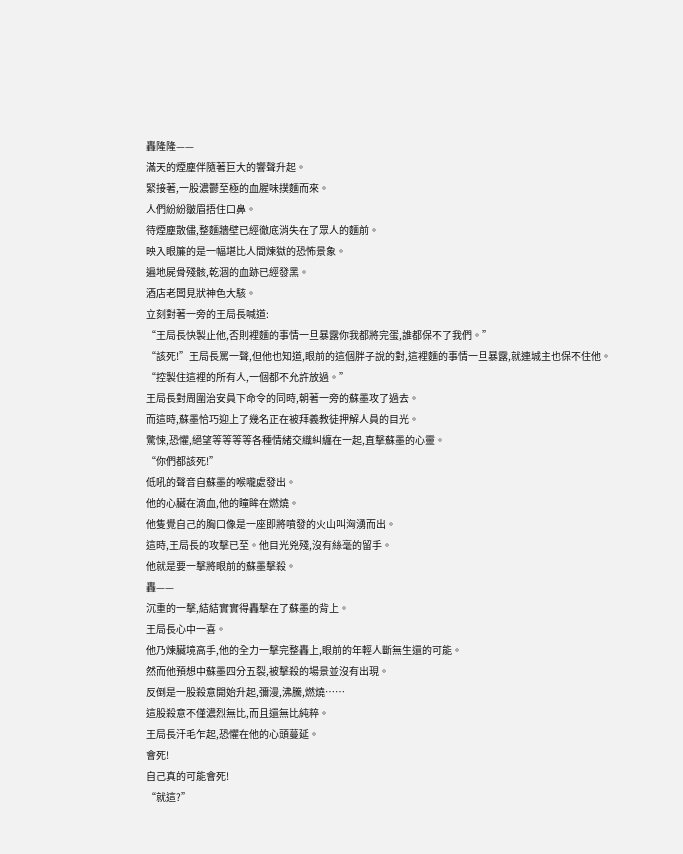轟隆隆——
滿天的煙塵伴隨著巨大的響聲升起。
緊接著,一股濃鬱至極的血腥味撲麵而來。
人們紛紛皺眉捂住口鼻。
待煙塵散儘,整麵牆壁已經徹底消失在了眾人的麵前。
映入眼簾的是一幅堪比人間煉獄的恐怖景象。
遍地屍骨殘骸,乾涸的血跡已經發黑。
酒店老闆見狀神色大駭。
立刻對著一旁的王局長喊道:
“王局長快製止他,否則裡麵的事情一旦暴露你我都將完蛋,誰都保不了我們。”
“該死!”王局長罵一聲,但他也知道,眼前的這個胖子說的對,這裡麵的事情一旦暴露,就連城主也保不住他。
“控製住這裡的所有人,一個都不允許放過。”
王局長對周圍治安員下命令的同時,朝著一旁的蘇墨攻了過去。
而這時,蘇墨恰巧迎上了幾名正在被拜義教徒押解人員的目光。
驚悚,恐懼,絕望等等等等各種情緒交織糾纏在一起,直擊蘇墨的心靈。
“你們都該死!”
低吼的聲音自蘇墨的喉嚨處發出。
他的心臟在滴血,他的瞳眸在燃燒。
他隻覺自己的胸口像是一座即將噴發的火山叫洶湧而出。
這時,王局長的攻擊已至。他目光兇殘,沒有絲毫的留手。
他就是要一擊將眼前的蘇墨擊殺。
轟——
沉重的一擊,結結實實得轟擊在了蘇墨的背上。
王局長心中一喜。
他乃煉臟境高手,他的全力一擊完整轟上,眼前的年輕人斷無生還的可能。
然而他預想中蘇墨四分五裂,被擊殺的場景並沒有出現。
反倒是一股殺意開始升起,彌漫,沸騰,燃燒……
這股殺意不僅濃烈無比,而且還無比純粹。
王局長汗毛乍起,恐懼在他的心頭蔓延。
會死!
自己真的可能會死!
“就這?”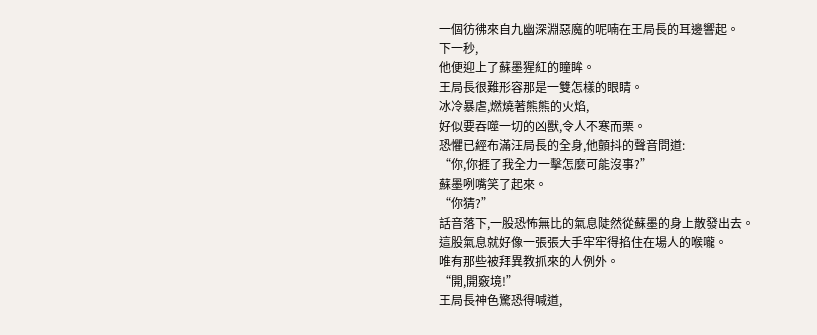一個彷彿來自九幽深淵惡魔的呢喃在王局長的耳邊響起。
下一秒,
他便迎上了蘇墨猩紅的瞳眸。
王局長很難形容那是一雙怎樣的眼睛。
冰冷暴虐,燃燒著熊熊的火焰,
好似要吞噬一切的凶獸,令人不寒而栗。
恐懼已經布滿汪局長的全身,他顫抖的聲音問道:
“你,你捱了我全力一擊怎麼可能沒事?”
蘇墨咧嘴笑了起來。
“你猜?”
話音落下,一股恐怖無比的氣息陡然從蘇墨的身上散發出去。
這股氣息就好像一張張大手牢牢得掐住在場人的喉嚨。
唯有那些被拜異教抓來的人例外。
“開,開竅境!”
王局長神色驚恐得喊道,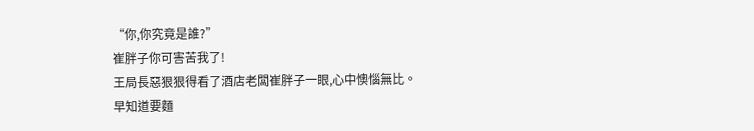“你,你究竟是誰?”
崔胖子你可害苦我了!
王局長惡狠狠得看了酒店老闆崔胖子一眼,心中懊惱無比。
早知道要麵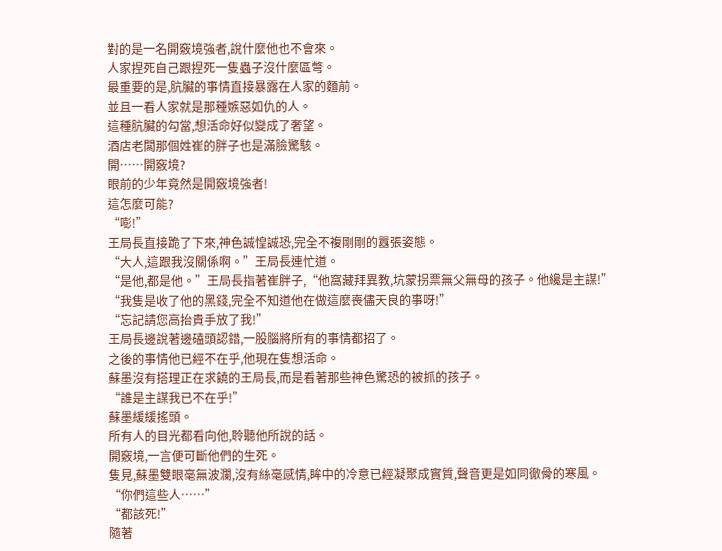對的是一名開竅境強者,說什麼他也不會來。
人家捏死自己跟捏死一隻蟲子沒什麼區彆。
最重要的是,肮臟的事情直接暴露在人家的麵前。
並且一看人家就是那種嫉惡如仇的人。
這種肮臟的勾當,想活命好似變成了奢望。
酒店老闆那個姓崔的胖子也是滿臉驚駭。
開……開竅境?
眼前的少年竟然是開竅境強者!
這怎麼可能?
“嘭!”
王局長直接跪了下來,神色誠惶誠恐,完全不複剛剛的囂張姿態。
“大人,這跟我沒關係啊。”王局長連忙道。
“是他,都是他。”王局長指著崔胖子,“他窩藏拜異教,坑蒙拐票無父無母的孩子。他纔是主謀!”
“我隻是收了他的黑錢,完全不知道他在做這麼喪儘天良的事呀!”
“忘記請您高抬貴手放了我!”
王局長邊說著邊磕頭認錯,一股腦將所有的事情都招了。
之後的事情他已經不在乎,他現在隻想活命。
蘇墨沒有搭理正在求饒的王局長,而是看著那些神色驚恐的被抓的孩子。
“誰是主謀我已不在乎!”
蘇墨緩緩搖頭。
所有人的目光都看向他,聆聽他所說的話。
開竅境,一言便可斷他們的生死。
隻見,蘇墨雙眼毫無波瀾,沒有絲毫感情,眸中的冷意已經凝聚成實質,聲音更是如同徹骨的寒風。
“你們這些人……”
“都該死!”
隨著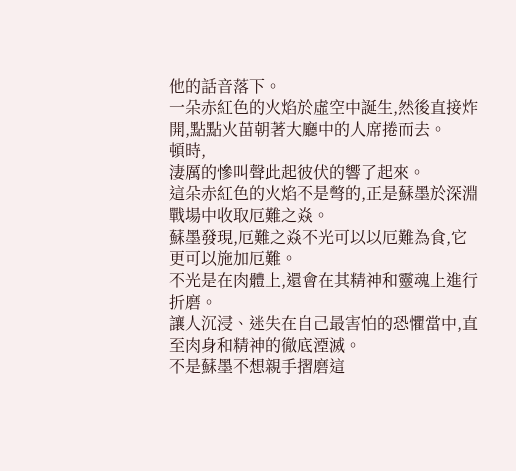他的話音落下。
一朵赤紅色的火焰於虛空中誕生,然後直接炸開,點點火苗朝著大廳中的人席捲而去。
頓時,
淒厲的慘叫聲此起彼伏的響了起來。
這朵赤紅色的火焰不是彆的,正是蘇墨於深淵戰場中收取厄難之焱。
蘇墨發現,厄難之焱不光可以以厄難為食,它更可以施加厄難。
不光是在肉體上,還會在其精神和靈魂上進行折磨。
讓人沉浸、迷失在自己最害怕的恐懼當中,直至肉身和精神的徹底湮滅。
不是蘇墨不想親手摺磨這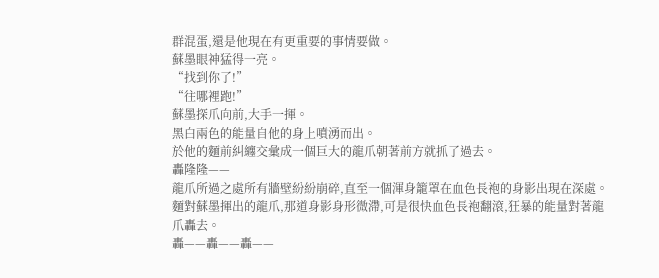群混蛋,還是他現在有更重要的事情要做。
蘇墨眼神猛得一亮。
“找到你了!”
“往哪裡跑!”
蘇墨探爪向前,大手一揮。
黑白兩色的能量自他的身上噴湧而出。
於他的麵前糾纏交彙成一個巨大的龍爪朝著前方就抓了過去。
轟隆隆——
龍爪所過之處所有牆壁紛紛崩碎,直至一個渾身籠罩在血色長袍的身影出現在深處。
麵對蘇墨揮出的龍爪,那道身影身形微滯,可是很快血色長袍翻滾,狂暴的能量對著龍爪轟去。
轟——轟——轟——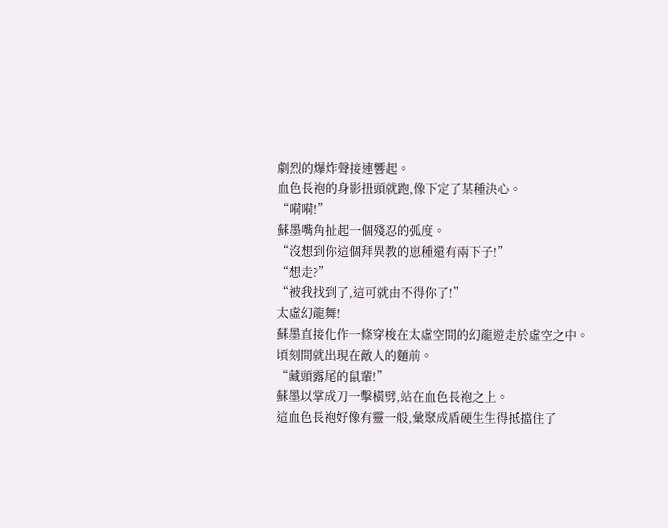劇烈的爆炸聲接連響起。
血色長袍的身影扭頭就跑,像下定了某種決心。
“嗬嗬!”
蘇墨嘴角扯起一個殘忍的弧度。
“沒想到你這個拜異教的崽種還有兩下子!”
“想走?”
“被我找到了,這可就由不得你了!”
太虛幻龍舞!
蘇墨直接化作一條穿梭在太虛空間的幻龍遊走於虛空之中。
頃刻間就出現在敵人的麵前。
“藏頭露尾的鼠輩!”
蘇墨以掌成刀一擊橫劈,站在血色長袍之上。
這血色長袍好像有靈一般,彙聚成盾硬生生得抵擋住了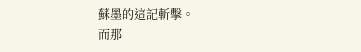蘇墨的這記斬擊。
而那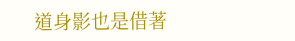道身影也是借著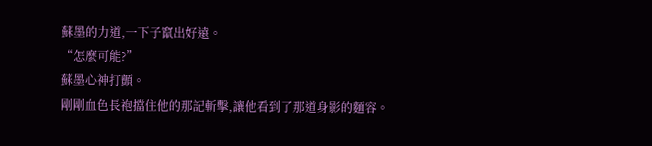蘇墨的力道,一下子竄出好遠。
“怎麼可能?”
蘇墨心神打顫。
剛剛血色長袍擋住他的那記斬擊,讓他看到了那道身影的麵容。